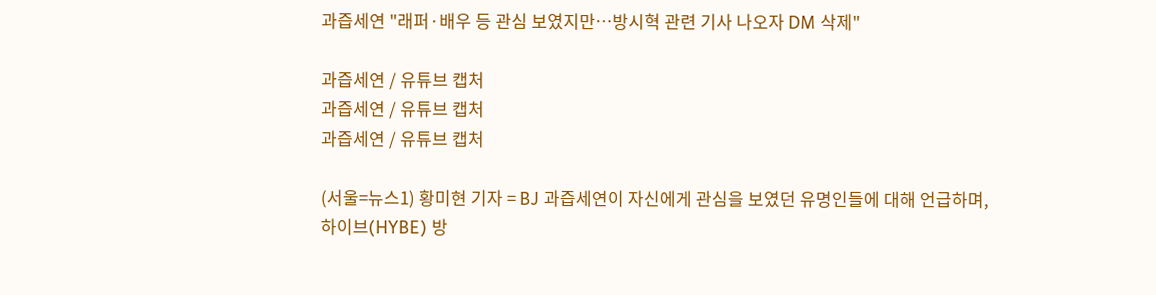과즙세연 "래퍼·배우 등 관심 보였지만…방시혁 관련 기사 나오자 DM 삭제"

과즙세연 / 유튜브 캡처
과즙세연 / 유튜브 캡처
과즙세연 / 유튜브 캡처

(서울=뉴스1) 황미현 기자 = BJ 과즙세연이 자신에게 관심을 보였던 유명인들에 대해 언급하며, 하이브(HYBE) 방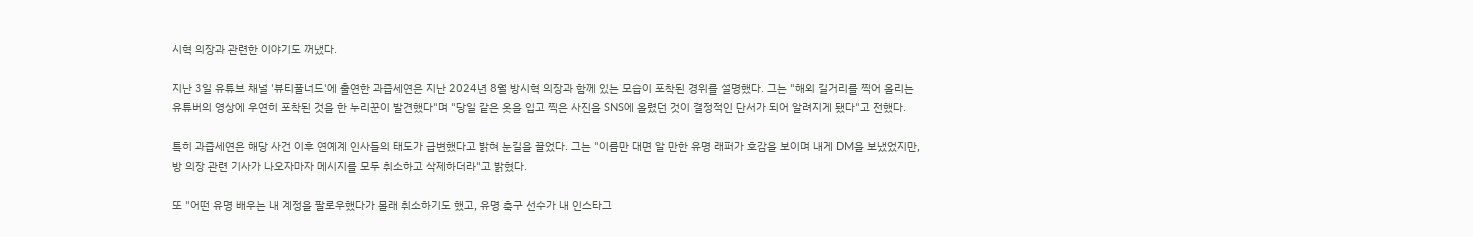시혁 의장과 관련한 이야기도 꺼냈다.

지난 3일 유튜브 채널 '뷰티풀너드'에 출연한 과즙세연은 지난 2024년 8월 방시혁 의장과 함께 있는 모습이 포착된 경위를 설명했다. 그는 "해외 길거리를 찍어 올리는 유튜버의 영상에 우연히 포착된 것을 한 누리꾼이 발견했다"며 "당일 같은 옷을 입고 찍은 사진을 SNS에 올렸던 것이 결정적인 단서가 되어 알려지게 됐다"고 전했다.

특히 과즙세연은 해당 사건 이후 연예계 인사들의 태도가 급변했다고 밝혀 눈길을 끌었다. 그는 "이름만 대면 알 만한 유명 래퍼가 호감을 보이며 내게 DM을 보냈었지만, 방 의장 관련 기사가 나오자마자 메시지를 모두 취소하고 삭제하더라"고 밝혔다.

또 "어떤 유명 배우는 내 계정을 팔로우했다가 몰래 취소하기도 했고, 유명 축구 선수가 내 인스타그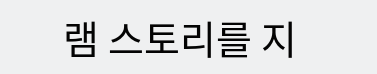램 스토리를 지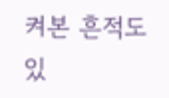켜본 흔적도 있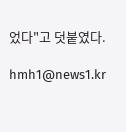었다"고 덧붙였다.

hmh1@news1.kr